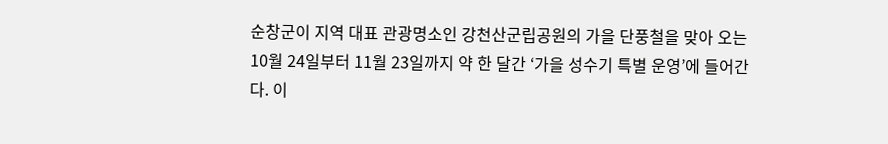순창군이 지역 대표 관광명소인 강천산군립공원의 가을 단풍철을 맞아 오는 10월 24일부터 11월 23일까지 약 한 달간 ‘가을 성수기 특별 운영’에 들어간다. 이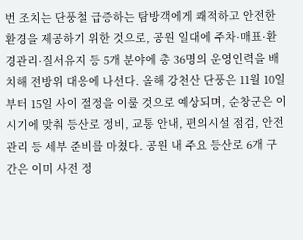번 조치는 단풍철 급증하는 탐방객에게 쾌적하고 안전한 환경을 제공하기 위한 것으로, 공원 일대에 주차·매표·환경관리·질서유지 등 5개 분야에 총 36명의 운영인력을 배치해 전방위 대응에 나선다. 올해 강천산 단풍은 11월 10일부터 15일 사이 절정을 이룰 것으로 예상되며, 순창군은 이 시기에 맞춰 등산로 정비, 교통 안내, 편의시설 점검, 안전관리 등 세부 준비를 마쳤다. 공원 내 주요 등산로 6개 구간은 이미 사전 정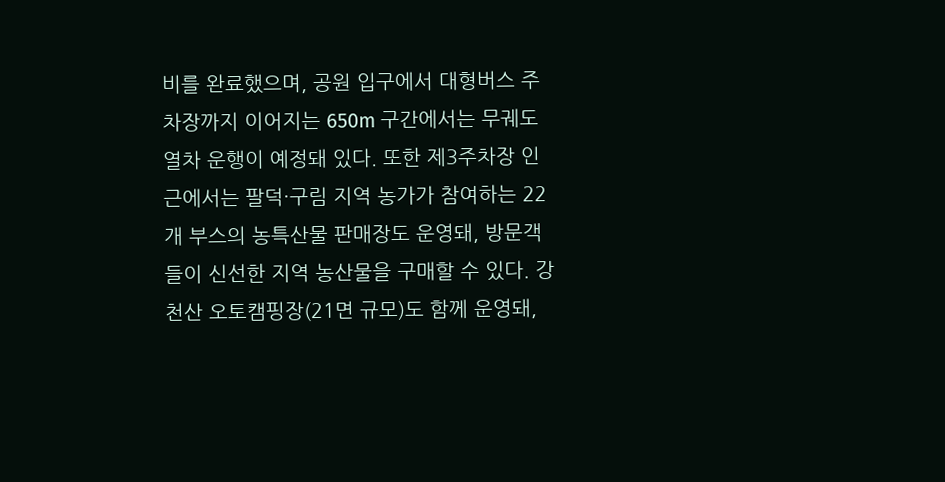비를 완료했으며, 공원 입구에서 대형버스 주차장까지 이어지는 650m 구간에서는 무궤도 열차 운행이 예정돼 있다. 또한 제3주차장 인근에서는 팔덕·구림 지역 농가가 참여하는 22개 부스의 농특산물 판매장도 운영돼, 방문객들이 신선한 지역 농산물을 구매할 수 있다. 강천산 오토캠핑장(21면 규모)도 함께 운영돼,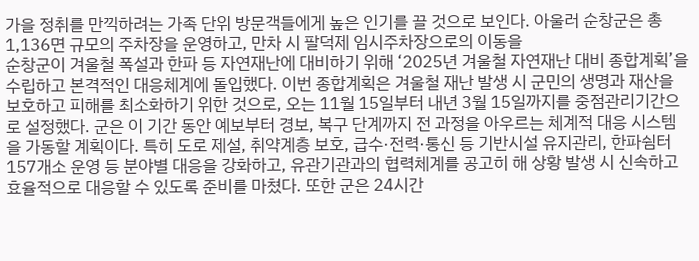가을 정취를 만끽하려는 가족 단위 방문객들에게 높은 인기를 끌 것으로 보인다. 아울러 순창군은 총 1,136면 규모의 주차장을 운영하고, 만차 시 팔덕제 임시주차장으로의 이동을
순창군이 겨울철 폭설과 한파 등 자연재난에 대비하기 위해 ‘2025년 겨울철 자연재난 대비 종합계획’을 수립하고 본격적인 대응체계에 돌입했다. 이번 종합계획은 겨울철 재난 발생 시 군민의 생명과 재산을 보호하고 피해를 최소화하기 위한 것으로, 오는 11월 15일부터 내년 3월 15일까지를 중점관리기간으로 설정했다. 군은 이 기간 동안 예보부터 경보, 복구 단계까지 전 과정을 아우르는 체계적 대응 시스템을 가동할 계획이다. 특히 도로 제설, 취약계층 보호, 급수·전력·통신 등 기반시설 유지관리, 한파쉼터 157개소 운영 등 분야별 대응을 강화하고, 유관기관과의 협력체계를 공고히 해 상황 발생 시 신속하고 효율적으로 대응할 수 있도록 준비를 마쳤다. 또한 군은 24시간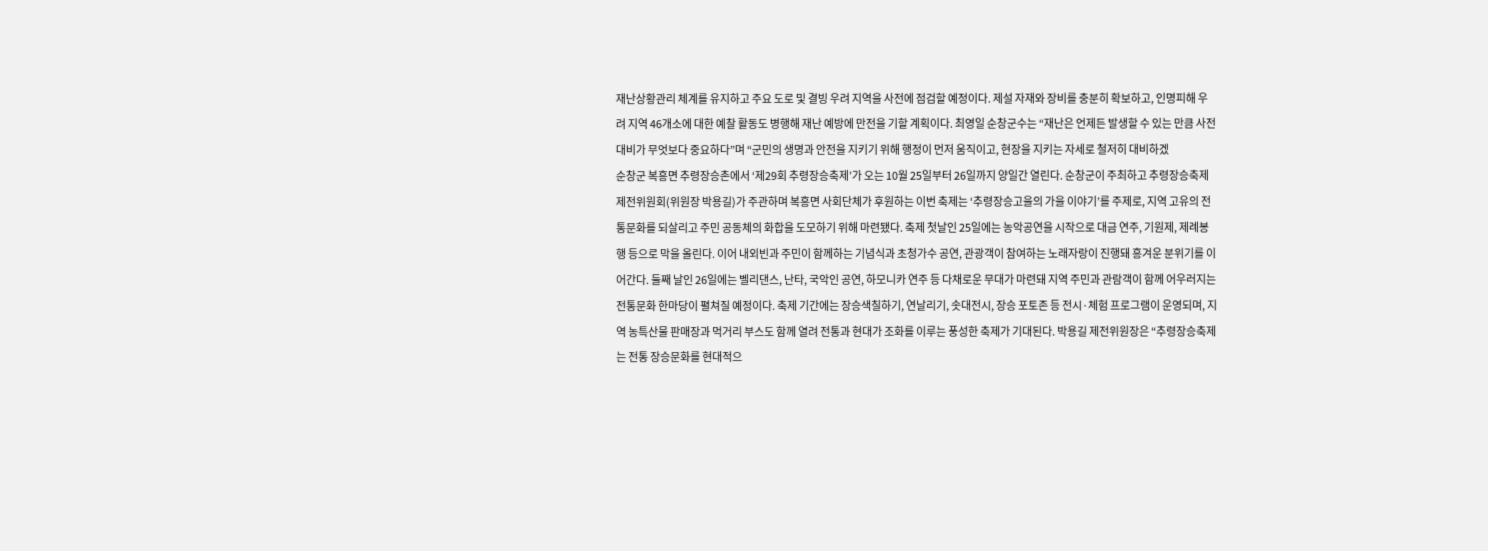재난상황관리 체계를 유지하고 주요 도로 및 결빙 우려 지역을 사전에 점검할 예정이다. 제설 자재와 장비를 충분히 확보하고, 인명피해 우려 지역 46개소에 대한 예찰 활동도 병행해 재난 예방에 만전을 기할 계획이다. 최영일 순창군수는 “재난은 언제든 발생할 수 있는 만큼 사전 대비가 무엇보다 중요하다”며 “군민의 생명과 안전을 지키기 위해 행정이 먼저 움직이고, 현장을 지키는 자세로 철저히 대비하겠
순창군 복흥면 추령장승촌에서 ‘제29회 추령장승축제’가 오는 10월 25일부터 26일까지 양일간 열린다. 순창군이 주최하고 추령장승축제 제전위원회(위원장 박용길)가 주관하며 복흥면 사회단체가 후원하는 이번 축제는 ‘추령장승고을의 가을 이야기’를 주제로, 지역 고유의 전통문화를 되살리고 주민 공동체의 화합을 도모하기 위해 마련됐다. 축제 첫날인 25일에는 농악공연을 시작으로 대금 연주, 기원제, 제례봉행 등으로 막을 올린다. 이어 내외빈과 주민이 함께하는 기념식과 초청가수 공연, 관광객이 참여하는 노래자랑이 진행돼 흥겨운 분위기를 이어간다. 둘째 날인 26일에는 벨리댄스, 난타, 국악인 공연, 하모니카 연주 등 다채로운 무대가 마련돼 지역 주민과 관람객이 함께 어우러지는 전통문화 한마당이 펼쳐질 예정이다. 축제 기간에는 장승색칠하기, 연날리기, 솟대전시, 장승 포토존 등 전시·체험 프로그램이 운영되며, 지역 농특산물 판매장과 먹거리 부스도 함께 열려 전통과 현대가 조화를 이루는 풍성한 축제가 기대된다. 박용길 제전위원장은 “추령장승축제는 전통 장승문화를 현대적으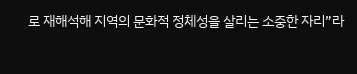로 재해석해 지역의 문화적 정체성을 살리는 소중한 자리”라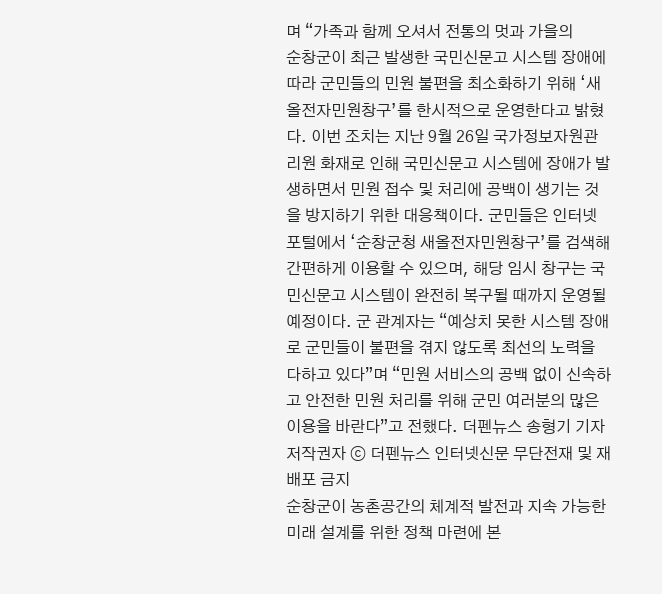며 “가족과 함께 오셔서 전통의 멋과 가을의
순창군이 최근 발생한 국민신문고 시스템 장애에 따라 군민들의 민원 불편을 최소화하기 위해 ‘새올전자민원창구’를 한시적으로 운영한다고 밝혔다. 이번 조치는 지난 9월 26일 국가정보자원관리원 화재로 인해 국민신문고 시스템에 장애가 발생하면서 민원 접수 및 처리에 공백이 생기는 것을 방지하기 위한 대응책이다. 군민들은 인터넷 포털에서 ‘순창군청 새올전자민원창구’를 검색해 간편하게 이용할 수 있으며, 해당 임시 창구는 국민신문고 시스템이 완전히 복구될 때까지 운영될 예정이다. 군 관계자는 “예상치 못한 시스템 장애로 군민들이 불편을 겪지 않도록 최선의 노력을 다하고 있다”며 “민원 서비스의 공백 없이 신속하고 안전한 민원 처리를 위해 군민 여러분의 많은 이용을 바란다”고 전했다. 더펜뉴스 송형기 기자 저작권자 ⓒ 더펜뉴스 인터넷신문 무단전재 및 재배포 금지
순창군이 농촌공간의 체계적 발전과 지속 가능한 미래 설계를 위한 정책 마련에 본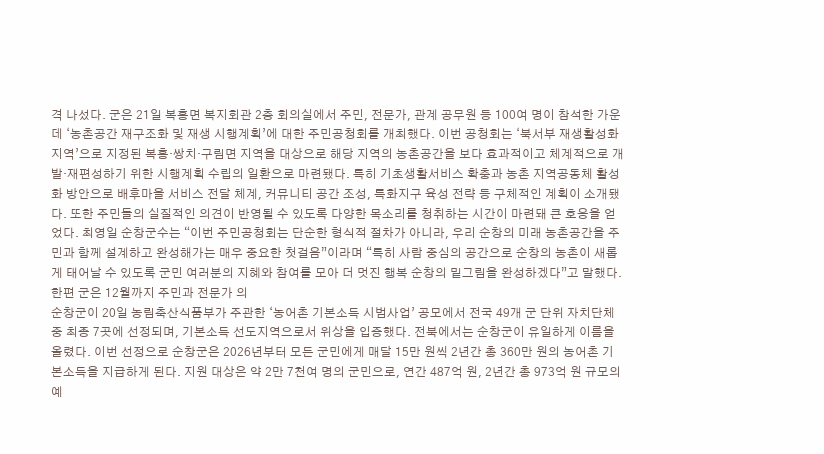격 나섰다. 군은 21일 복흥면 복지회관 2층 회의실에서 주민, 전문가, 관계 공무원 등 100여 명이 참석한 가운데 ‘농촌공간 재구조화 및 재생 시행계획’에 대한 주민공청회를 개최했다. 이번 공청회는 ‘북서부 재생활성화지역’으로 지정된 복흥·쌍치·구림면 지역을 대상으로 해당 지역의 농촌공간을 보다 효과적이고 체계적으로 개발·재편성하기 위한 시행계획 수립의 일환으로 마련됐다. 특히 기초생활서비스 확충과 농촌 지역공동체 활성화 방안으로 배후마을 서비스 전달 체계, 커뮤니티 공간 조성, 특화지구 육성 전략 등 구체적인 계획이 소개됐다. 또한 주민들의 실질적인 의견이 반영될 수 있도록 다양한 목소리를 청취하는 시간이 마련돼 큰 호응을 얻었다. 최영일 순창군수는 “이번 주민공청회는 단순한 형식적 절차가 아니라, 우리 순창의 미래 농촌공간을 주민과 함께 설계하고 완성해가는 매우 중요한 첫걸음”이라며 “특히 사람 중심의 공간으로 순창의 농촌이 새롭게 태어날 수 있도록 군민 여러분의 지혜와 참여를 모아 더 멋진 행복 순창의 밑그림을 완성하겠다”고 말했다. 한편 군은 12월까지 주민과 전문가 의
순창군이 20일 농림축산식품부가 주관한 ‘농어촌 기본소득 시범사업’ 공모에서 전국 49개 군 단위 자치단체 중 최종 7곳에 선정되며, 기본소득 선도지역으로서 위상을 입증했다. 전북에서는 순창군이 유일하게 이름을 올렸다. 이번 선정으로 순창군은 2026년부터 모든 군민에게 매달 15만 원씩 2년간 총 360만 원의 농어촌 기본소득을 지급하게 된다. 지원 대상은 약 2만 7천여 명의 군민으로, 연간 487억 원, 2년간 총 973억 원 규모의 예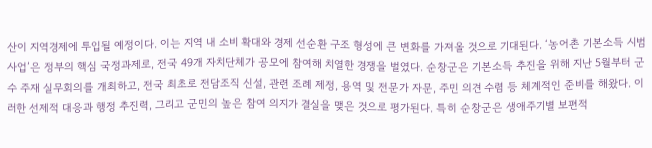산이 지역경제에 투입될 예정이다. 이는 지역 내 소비 확대와 경제 선순환 구조 형성에 큰 변화를 가져올 것으로 기대된다. ‘농어촌 기본소득 시범사업’은 정부의 핵심 국정과제로, 전국 49개 자치단체가 공모에 참여해 치열한 경쟁을 벌였다. 순창군은 기본소득 추진을 위해 지난 5월부터 군수 주재 실무회의를 개최하고, 전국 최초로 전담조직 신설, 관련 조례 제정, 용역 및 전문가 자문, 주민 의견 수렴 등 체계적인 준비를 해왔다. 이러한 선제적 대응과 행정 추진력, 그리고 군민의 높은 참여 의지가 결실을 맺은 것으로 평가된다. 특히 순창군은 생애주기별 보편적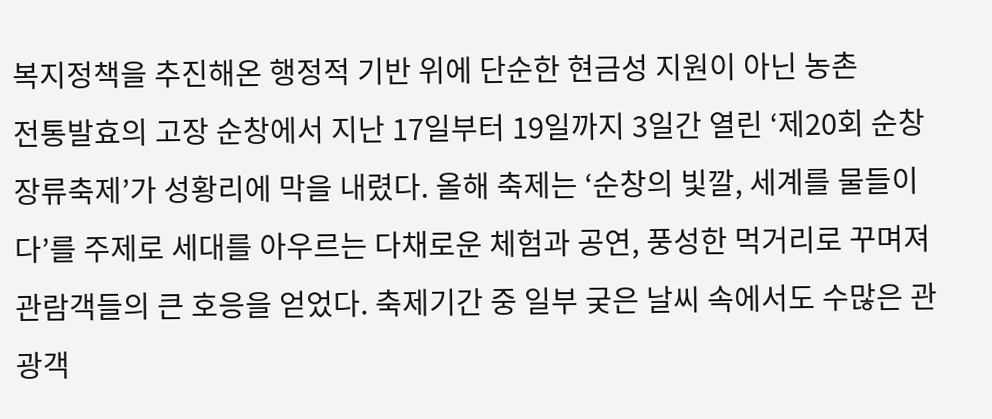복지정책을 추진해온 행정적 기반 위에 단순한 현금성 지원이 아닌 농촌
전통발효의 고장 순창에서 지난 17일부터 19일까지 3일간 열린 ‘제20회 순창장류축제’가 성황리에 막을 내렸다. 올해 축제는 ‘순창의 빛깔, 세계를 물들이다’를 주제로 세대를 아우르는 다채로운 체험과 공연, 풍성한 먹거리로 꾸며져 관람객들의 큰 호응을 얻었다. 축제기간 중 일부 궂은 날씨 속에서도 수많은 관광객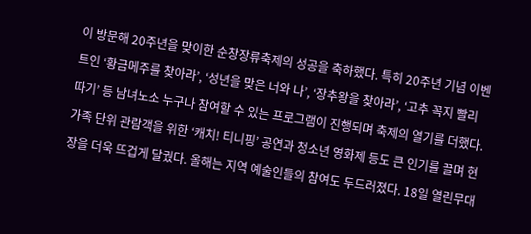이 방문해 20주년을 맞이한 순창장류축제의 성공을 축하했다. 특히 20주년 기념 이벤트인 ‘황금메주를 찾아라’, ‘성년을 맞은 너와 나’, ‘장추왕을 찾아라’, ‘고추 꼭지 빨리 따기’ 등 남녀노소 누구나 참여할 수 있는 프로그램이 진행되며 축제의 열기를 더했다. 가족 단위 관람객을 위한 ‘캐치! 티니핑’ 공연과 청소년 영화제 등도 큰 인기를 끌며 현장을 더욱 뜨겁게 달궜다. 올해는 지역 예술인들의 참여도 두드러졌다. 18일 열린무대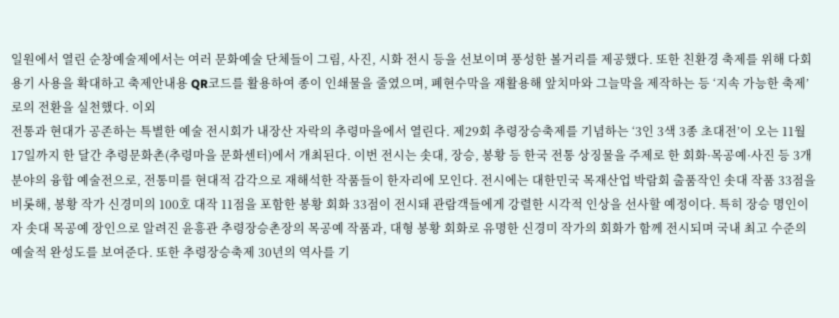일원에서 열린 순창예술제에서는 여러 문화예술 단체들이 그림, 사진, 시화 전시 등을 선보이며 풍성한 볼거리를 제공했다. 또한 친환경 축제를 위해 다회용기 사용을 확대하고 축제안내용 QR코드를 활용하여 종이 인쇄물을 줄였으며, 폐현수막을 재활용해 앞치마와 그늘막을 제작하는 등 ‘지속 가능한 축제’로의 전환을 실천했다. 이외
전통과 현대가 공존하는 특별한 예술 전시회가 내장산 자락의 추령마을에서 열린다. 제29회 추령장승축제를 기념하는 ‘3인 3색 3종 초대전’이 오는 11월 17일까지 한 달간 추령문화촌(추령마을 문화센터)에서 개최된다. 이번 전시는 솟대, 장승, 봉황 등 한국 전통 상징물을 주제로 한 회화·목공예·사진 등 3개 분야의 융합 예술전으로, 전통미를 현대적 감각으로 재해석한 작품들이 한자리에 모인다. 전시에는 대한민국 목재산업 박람회 출품작인 솟대 작품 33점을 비롯해, 봉황 작가 신경미의 100호 대작 11점을 포함한 봉황 회화 33점이 전시돼 관람객들에게 강렬한 시각적 인상을 선사할 예정이다. 특히 장승 명인이자 솟대 목공예 장인으로 알려진 윤흥관 추령장승촌장의 목공예 작품과, 대형 봉황 회화로 유명한 신경미 작가의 회화가 함께 전시되며 국내 최고 수준의 예술적 완성도를 보여준다. 또한 추령장승축제 30년의 역사를 기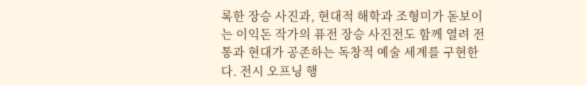록한 장승 사진과, 현대적 해학과 조형미가 돋보이는 이익돈 작가의 퓨전 장승 사진전도 함께 열려 전통과 현대가 공존하는 독창적 예술 세계를 구현한다. 전시 오프닝 행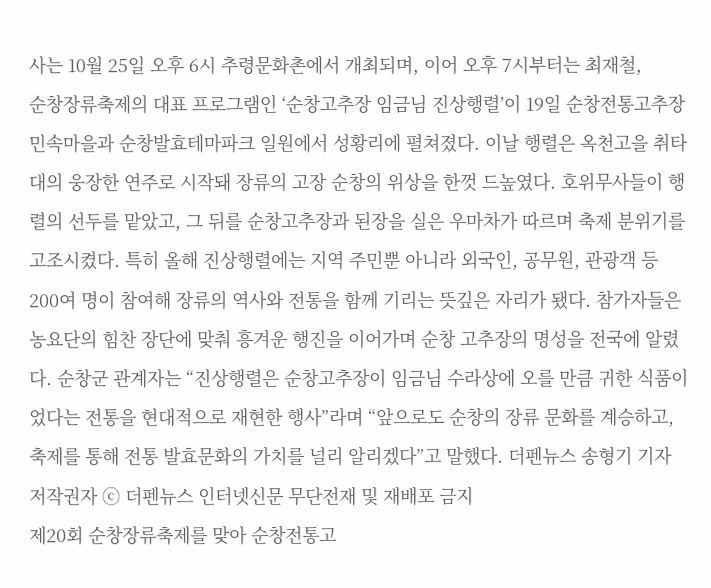사는 10월 25일 오후 6시 추령문화촌에서 개최되며, 이어 오후 7시부터는 최재철,
순창장류축제의 대표 프로그램인 ‘순창고추장 임금님 진상행렬’이 19일 순창전통고추장민속마을과 순창발효테마파크 일원에서 성황리에 펼쳐졌다. 이날 행렬은 옥천고을 취타대의 웅장한 연주로 시작돼 장류의 고장 순창의 위상을 한껏 드높였다. 호위무사들이 행렬의 선두를 맡았고, 그 뒤를 순창고추장과 된장을 실은 우마차가 따르며 축제 분위기를 고조시켰다. 특히 올해 진상행렬에는 지역 주민뿐 아니라 외국인, 공무원, 관광객 등 200여 명이 참여해 장류의 역사와 전통을 함께 기리는 뜻깊은 자리가 됐다. 참가자들은 농요단의 힘찬 장단에 맞춰 흥겨운 행진을 이어가며 순창 고추장의 명성을 전국에 알렸다. 순창군 관계자는 “진상행렬은 순창고추장이 임금님 수라상에 오를 만큼 귀한 식품이었다는 전통을 현대적으로 재현한 행사”라며 “앞으로도 순창의 장류 문화를 계승하고, 축제를 통해 전통 발효문화의 가치를 널리 알리겠다”고 말했다. 더펜뉴스 송형기 기자 저작권자 ⓒ 더펜뉴스 인터넷신문 무단전재 및 재배포 금지
제20회 순창장류축제를 맞아 순창전통고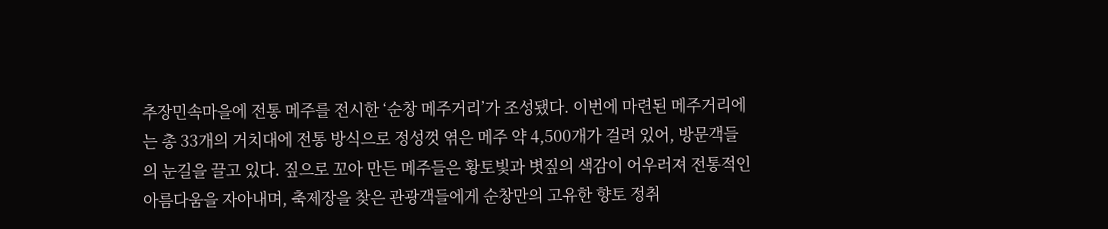추장민속마을에 전통 메주를 전시한 ‘순창 메주거리’가 조성됐다. 이번에 마련된 메주거리에는 총 33개의 거치대에 전통 방식으로 정성껏 엮은 메주 약 4,500개가 걸려 있어, 방문객들의 눈길을 끌고 있다. 짚으로 꼬아 만든 메주들은 황토빛과 볏짚의 색감이 어우러져 전통적인 아름다움을 자아내며, 축제장을 찾은 관광객들에게 순창만의 고유한 향토 정취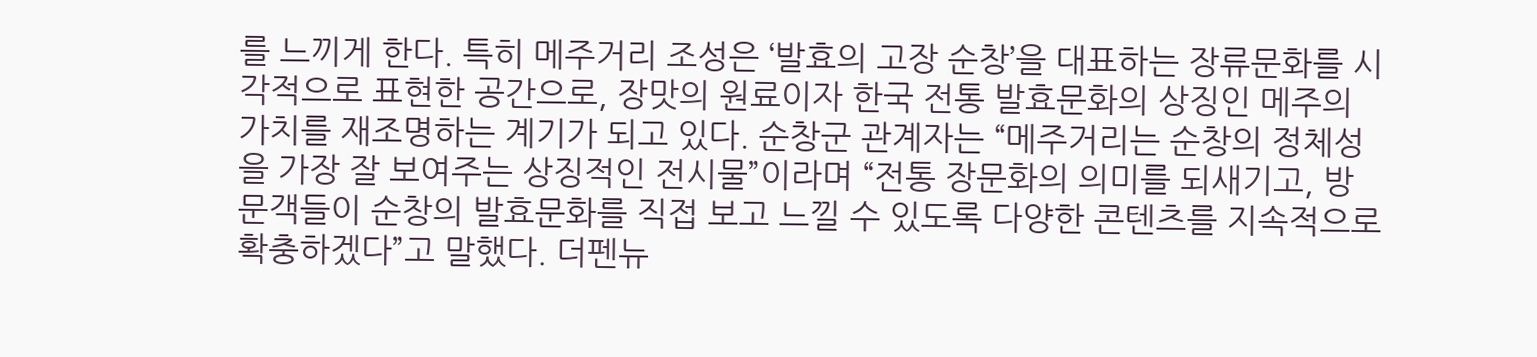를 느끼게 한다. 특히 메주거리 조성은 ‘발효의 고장 순창’을 대표하는 장류문화를 시각적으로 표현한 공간으로, 장맛의 원료이자 한국 전통 발효문화의 상징인 메주의 가치를 재조명하는 계기가 되고 있다. 순창군 관계자는 “메주거리는 순창의 정체성을 가장 잘 보여주는 상징적인 전시물”이라며 “전통 장문화의 의미를 되새기고, 방문객들이 순창의 발효문화를 직접 보고 느낄 수 있도록 다양한 콘텐츠를 지속적으로 확충하겠다”고 말했다. 더펜뉴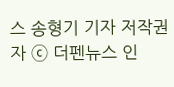스 송형기 기자 저작권자 ⓒ 더펜뉴스 인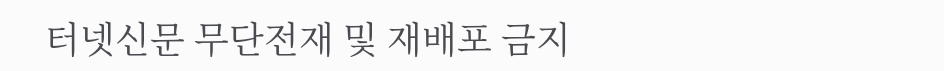터넷신문 무단전재 및 재배포 금지